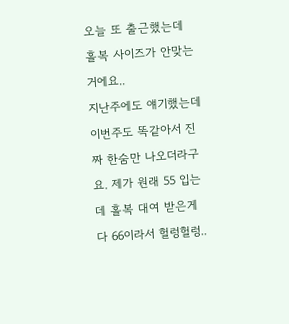오늘 또 출근했는데 홀복 사이즈가 안맞는거에요..
지난주에도 얘기했는데 이번주도 똑같아서 진짜 한숨만 나오더라구요. 제가 원래 55 입는데 홀복 대여 받은게 다 66이라서 헐렁헐렁..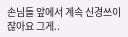손님들 앞에서 계속 신경쓰이잖아요 그게..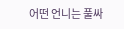어떤 언니는 풀싸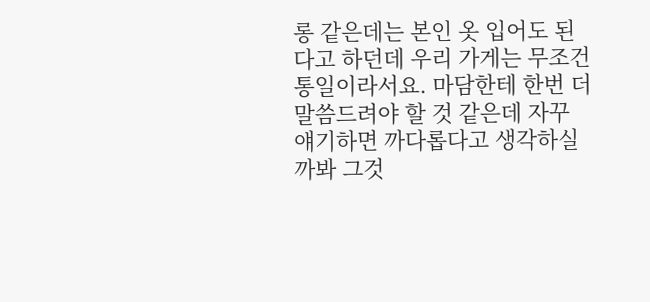롱 같은데는 본인 옷 입어도 된다고 하던데 우리 가게는 무조건 통일이라서요. 마담한테 한번 더 말씀드려야 할 것 같은데 자꾸 얘기하면 까다롭다고 생각하실까봐 그것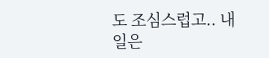도 조심스럽고.. 내일은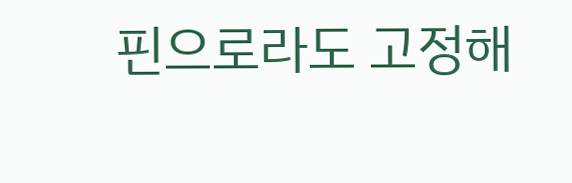핀으로라도 고정해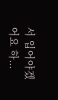서 입어야겠어요 하...